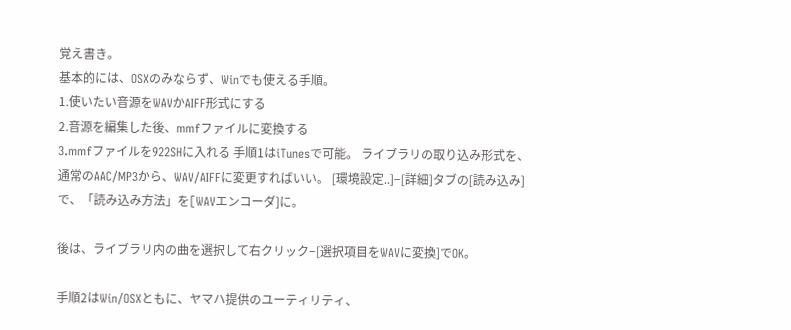覚え書き。
基本的には、OSXのみならず、Winでも使える手順。
1.使いたい音源をWAVかAIFF形式にする
2.音源を編集した後、mmfファイルに変換する
3.mmfファイルを922SHに入れる 手順1はiTunesで可能。 ライブラリの取り込み形式を、通常のAAC/MP3から、WAV/AIFFに変更すればいい。 [環境設定..]−[詳細]タブの[読み込み]で、「読み込み方法」を[WAVエンコーダ]に。

後は、ライブラリ内の曲を選択して右クリック−[選択項目をWAVに変換]でOK。

手順2はWin/OSXともに、ヤマハ提供のユーティリティ、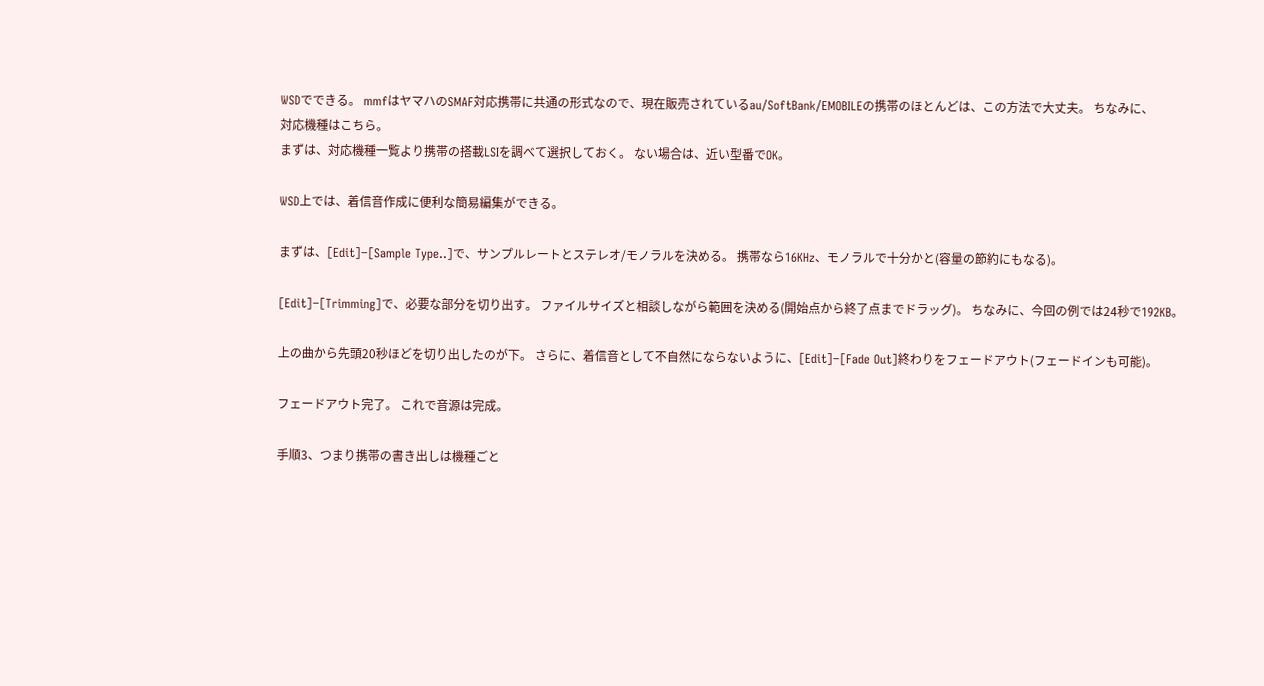WSDでできる。 mmfはヤマハのSMAF対応携帯に共通の形式なので、現在販売されているau/SoftBank/EMOBILEの携帯のほとんどは、この方法で大丈夫。 ちなみに、
対応機種はこちら。
まずは、対応機種一覧より携帯の搭載LSIを調べて選択しておく。 ない場合は、近い型番でOK。

WSD上では、着信音作成に便利な簡易編集ができる。

まずは、[Edit]−[Sample Type..]で、サンプルレートとステレオ/モノラルを決める。 携帯なら16KHz、モノラルで十分かと(容量の節約にもなる)。

[Edit]−[Trimming]で、必要な部分を切り出す。 ファイルサイズと相談しながら範囲を決める(開始点から終了点までドラッグ)。 ちなみに、今回の例では24秒で192KB。

上の曲から先頭20秒ほどを切り出したのが下。 さらに、着信音として不自然にならないように、[Edit]−[Fade Out]終わりをフェードアウト(フェードインも可能)。

フェードアウト完了。 これで音源は完成。

手順3、つまり携帯の書き出しは機種ごと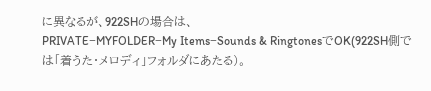に異なるが、922SHの場合は、
PRIVATE−MYFOLDER−My Items−Sounds & RingtonesでOK(922SH側では「着うた・メロディ」フォルダにあたる)。